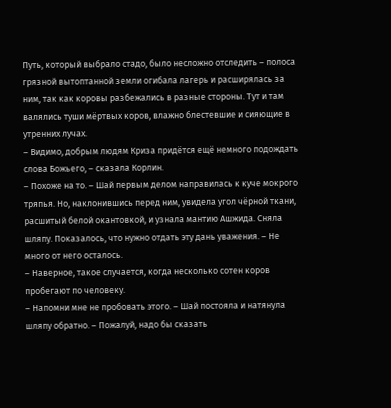Путь, который выбрало стадо, было несложно отследить – полоса грязной вытоптанной земли огибала лагерь и расширялась за ним, так как коровы разбежались в разные стороны. Тут и там валялись туши мёртвых коров, влажно блестевшие и сияющие в утренних лучах.
– Видимо, добрым людям Криза придётся ещё немного подождать слова Божьего, – сказала Корлин.
– Похоже на то. – Шай первым делом направилась к куче мокрого тряпья. Но, наклонившись перед ним, увидела угол чёрной ткани, расшитый белой окантовкой, и узнала мантию Ашжида. Сняла шляпу. Показалось, что нужно отдать эту дань уважения. – Не много от него осталось.
– Наверное, такое случается, когда несколько сотен коров пробегают по человеку.
– Напомни мне не пробовать этого. – Шай постояла и натянула шляпу обратно. – Пожалуй, надо бы сказать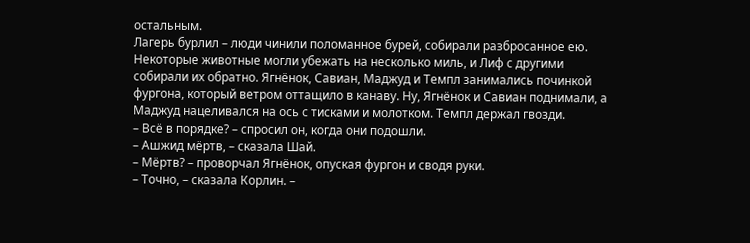остальным.
Лагерь бурлил – люди чинили поломанное бурей, собирали разбросанное ею. Некоторые животные могли убежать на несколько миль, и Лиф с другими собирали их обратно. Ягнёнок, Савиан, Маджуд и Темпл занимались починкой фургона, который ветром оттащило в канаву. Ну, Ягнёнок и Савиан поднимали, а Маджуд нацеливался на ось с тисками и молотком. Темпл держал гвозди.
– Всё в порядке? – спросил он, когда они подошли.
– Ашжид мёртв, – сказала Шай.
– Мёртв? – проворчал Ягнёнок, опуская фургон и сводя руки.
– Точно, – сказала Корлин. –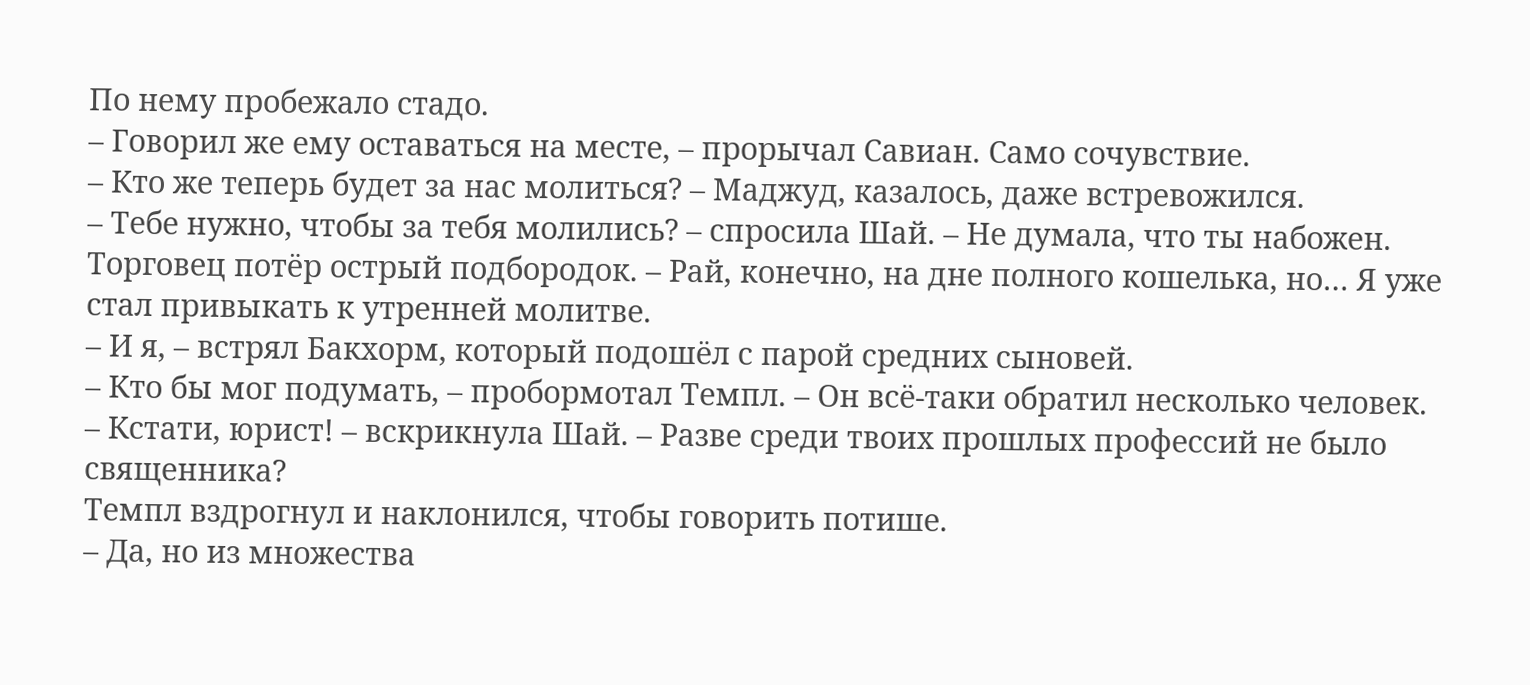По нему пробежало стадо.
– Говорил же ему оставаться на месте, – прорычал Савиан. Само сочувствие.
– Кто же теперь будет за нас молиться? – Маджуд, казалось, даже встревожился.
– Тебе нужно, чтобы за тебя молились? – спросила Шай. – Не думала, что ты набожен.
Торговец потёр острый подбородок. – Рай, конечно, на дне полного кошелька, но… Я уже стал привыкать к утренней молитве.
– И я, – встрял Бакхорм, который подошёл с парой средних сыновей.
– Кто бы мог подумать, – пробормотал Темпл. – Он всё-таки обратил несколько человек.
– Кстати, юрист! – вскрикнула Шай. – Разве среди твоих прошлых профессий не было священника?
Темпл вздрогнул и наклонился, чтобы говорить потише.
– Да, но из множества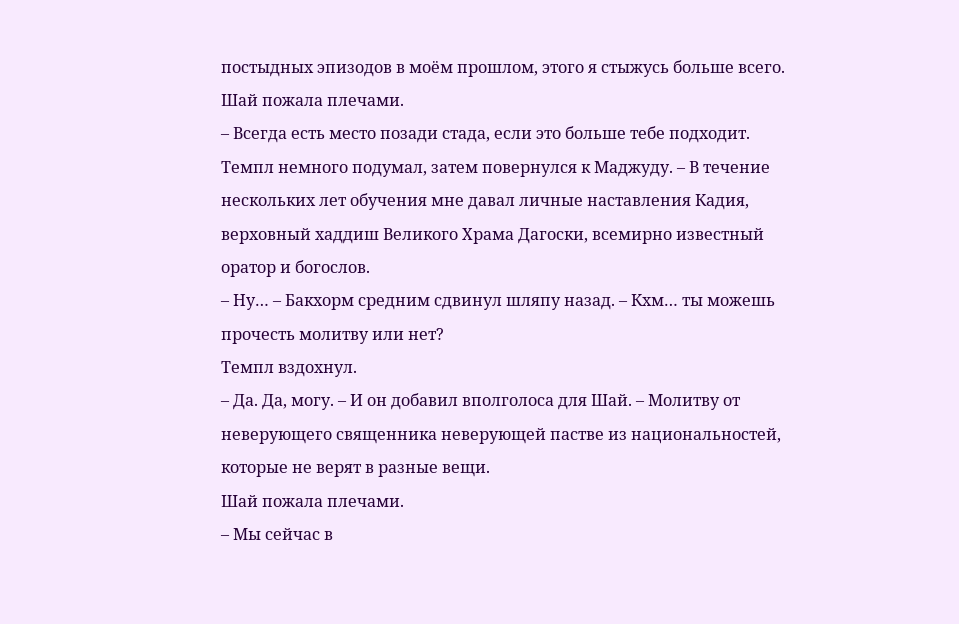постыдных эпизодов в моём прошлом, этого я стыжусь больше всего.
Шай пожала плечами.
– Всегда есть место позади стада, если это больше тебе подходит.
Темпл немного подумал, затем повернулся к Маджуду. – В течение нескольких лет обучения мне давал личные наставления Кадия, верховный хаддиш Великого Храма Дагоски, всемирно известный оратор и богослов.
– Ну… – Бакхорм средним сдвинул шляпу назад. – Кхм… ты можешь прочесть молитву или нет?
Темпл вздохнул.
– Да. Да, могу. – И он добавил вполголоса для Шай. – Молитву от неверующего священника неверующей пастве из национальностей, которые не верят в разные вещи.
Шай пожала плечами.
– Мы сейчас в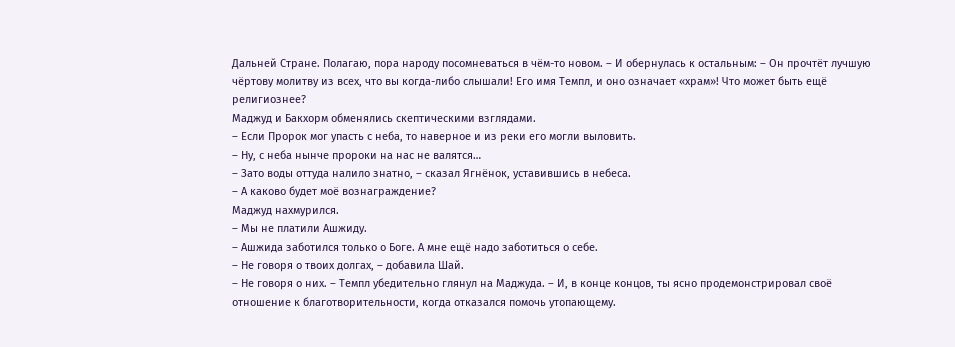Дальней Стране. Полагаю, пора народу посомневаться в чём-то новом. – И обернулась к остальным: – Он прочтёт лучшую чёртову молитву из всех, что вы когда-либо слышали! Его имя Темпл, и оно означает «храм»! Что может быть ещё религиознее?
Маджуд и Бакхорм обменялись скептическими взглядами.
– Если Пророк мог упасть с неба, то наверное и из реки его могли выловить.
– Ну, с неба нынче пророки на нас не валятся…
– Зато воды оттуда налило знатно, – сказал Ягнёнок, уставившись в небеса.
– А каково будет моё вознаграждение?
Маджуд нахмурился.
– Мы не платили Ашжиду.
– Ашжида заботился только о Боге. А мне ещё надо заботиться о себе.
– Не говоря о твоих долгах, – добавила Шай.
– Не говоря о них. – Темпл убедительно глянул на Маджуда. – И, в конце концов, ты ясно продемонстрировал своё отношение к благотворительности, когда отказался помочь утопающему.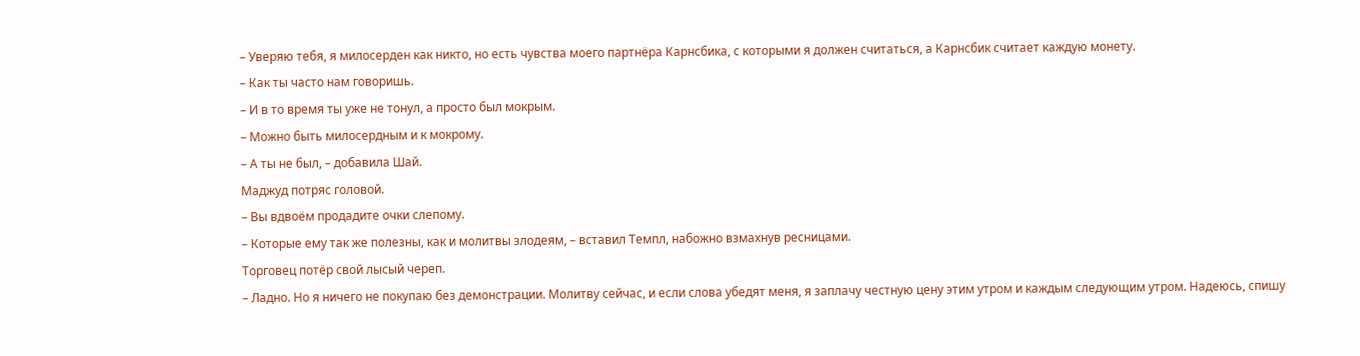– Уверяю тебя, я милосерден как никто, но есть чувства моего партнёра Карнсбика, с которыми я должен считаться, а Карнсбик считает каждую монету.
– Как ты часто нам говоришь.
– И в то время ты уже не тонул, а просто был мокрым.
– Можно быть милосердным и к мокрому.
– А ты не был, – добавила Шай.
Маджуд потряс головой.
– Вы вдвоём продадите очки слепому.
– Которые ему так же полезны, как и молитвы злодеям, – вставил Темпл, набожно взмахнув ресницами.
Торговец потёр свой лысый череп.
– Ладно. Но я ничего не покупаю без демонстрации. Молитву сейчас, и если слова убедят меня, я заплачу честную цену этим утром и каждым следующим утром. Надеюсь, спишу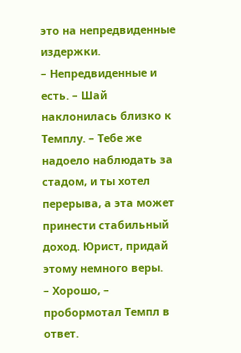это на непредвиденные издержки.
– Непредвиденные и есть. – Шай наклонилась близко к Темплу. – Тебе же надоело наблюдать за стадом, и ты хотел перерыва, а эта может принести стабильный доход. Юрист, придай этому немного веры.
– Хорошо, – пробормотал Темпл в ответ.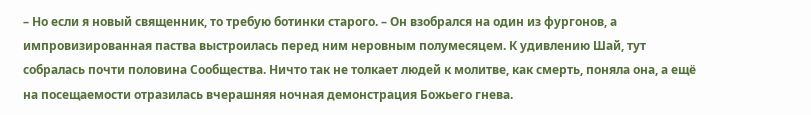– Но если я новый священник, то требую ботинки старого. – Он взобрался на один из фургонов, а импровизированная паства выстроилась перед ним неровным полумесяцем. К удивлению Шай, тут собралась почти половина Сообщества. Ничто так не толкает людей к молитве, как смерть, поняла она, а ещё на посещаемости отразилась вчерашняя ночная демонстрация Божьего гнева.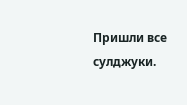Пришли все сулджуки.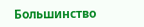Большинство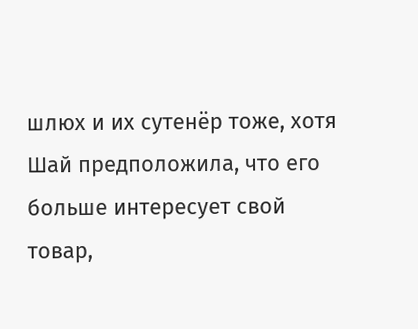шлюх и их сутенёр тоже, хотя Шай предположила, что его больше интересует свой товар,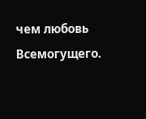чем любовь Всемогущего.